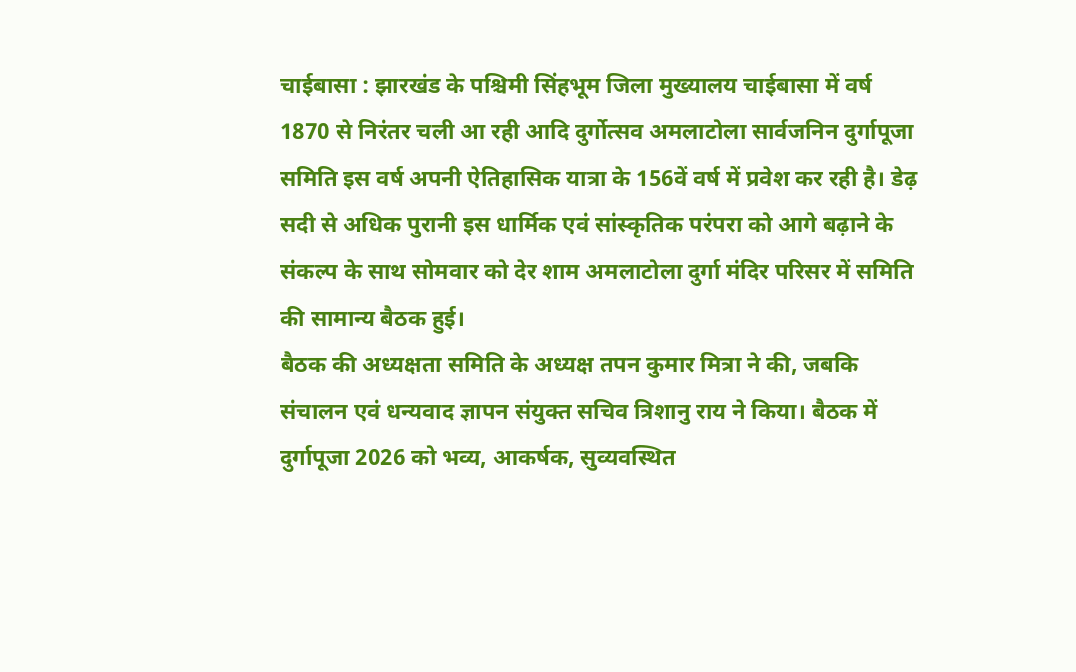चाईबासा : झारखंड के पश्चिमी सिंहभूम जिला मुख्यालय चाईबासा में वर्ष 1870 से निरंतर चली आ रही आदि दुर्गोत्सव अमलाटोला सार्वजनिन दुर्गापूजा समिति इस वर्ष अपनी ऐतिहासिक यात्रा के 156वें वर्ष में प्रवेश कर रही है। डेढ़ सदी से अधिक पुरानी इस धार्मिक एवं सांस्कृतिक परंपरा को आगे बढ़ाने के संकल्प के साथ सोमवार को देर शाम अमलाटोला दुर्गा मंदिर परिसर में समिति की सामान्य बैठक हुई।
बैठक की अध्यक्षता समिति के अध्यक्ष तपन कुमार मित्रा ने की, जबकि संचालन एवं धन्यवाद ज्ञापन संयुक्त सचिव त्रिशानु राय ने किया। बैठक में दुर्गापूजा 2026 को भव्य, आकर्षक, सुव्यवस्थित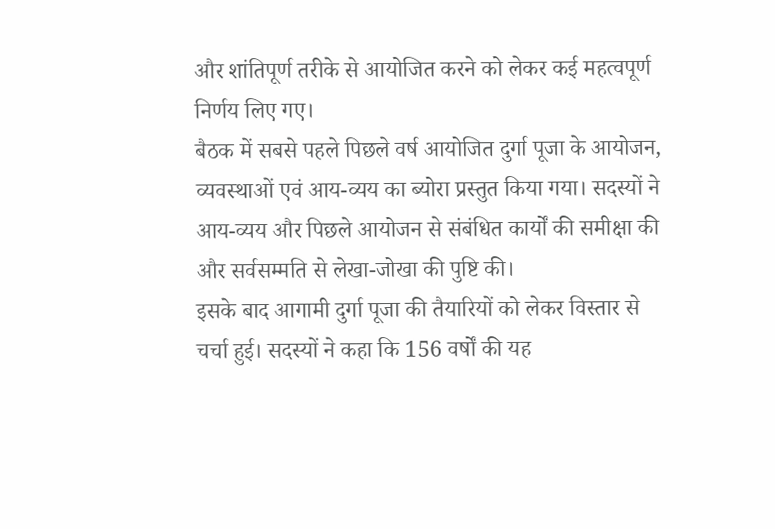और शांतिपूर्ण तरीके से आयोजित करने को लेकर कई महत्वपूर्ण निर्णय लिए गए।
बैठक में सबसे पहले पिछले वर्ष आयोजित दुर्गा पूजा के आयोजन, व्यवस्थाओं एवं आय-व्यय का ब्योरा प्रस्तुत किया गया। सदस्यों ने आय-व्यय और पिछले आयोजन से संबंधित कार्यों की समीक्षा की और सर्वसम्मति से लेखा-जोखा की पुष्टि की।
इसके बाद आगामी दुर्गा पूजा की तैयारियों को लेकर विस्तार से चर्चा हुई। सदस्यों ने कहा कि 156 वर्षों की यह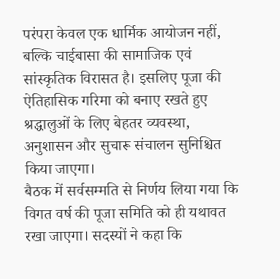परंपरा केवल एक धार्मिक आयोजन नहीं, बल्कि चाईबासा की सामाजिक एवं सांस्कृतिक विरासत है। इसलिए पूजा की ऐतिहासिक गरिमा को बनाए रखते हुए श्रद्धालुओं के लिए बेहतर व्यवस्था, अनुशासन और सुचारू संचालन सुनिश्चित किया जाएगा।
बैठक में सर्वसम्मति से निर्णय लिया गया कि विगत वर्ष की पूजा समिति को ही यथावत रखा जाएगा। सदस्यों ने कहा कि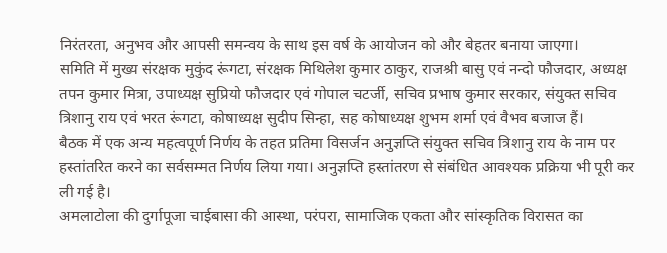निरंतरता, अनुभव और आपसी समन्वय के साथ इस वर्ष के आयोजन को और बेहतर बनाया जाएगा।
समिति में मुख्य संरक्षक मुकुंद रूंगटा, संरक्षक मिथिलेश कुमार ठाकुर, राजश्री बासु एवं नन्दो फौजदार, अध्यक्ष तपन कुमार मित्रा, उपाध्यक्ष सुप्रियो फौजदार एवं गोपाल चटर्जी, सचिव प्रभाष कुमार सरकार, संयुक्त सचिव त्रिशानु राय एवं भरत रूंगटा, कोषाध्यक्ष सुदीप सिन्हा, सह कोषाध्यक्ष शुभम शर्मा एवं वैभव बजाज हैं।
बैठक में एक अन्य महत्वपूर्ण निर्णय के तहत प्रतिमा विसर्जन अनुज्ञप्ति संयुक्त सचिव त्रिशानु राय के नाम पर हस्तांतरित करने का सर्वसम्मत निर्णय लिया गया। अनुज्ञप्ति हस्तांतरण से संबंधित आवश्यक प्रक्रिया भी पूरी कर ली गई है।
अमलाटोला की दुर्गापूजा चाईबासा की आस्था, परंपरा, सामाजिक एकता और सांस्कृतिक विरासत का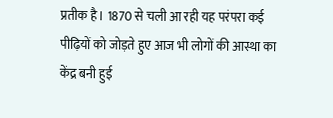प्रतीक है। 1870 से चली आ रही यह परंपरा कई पीढ़ियों को जोड़ते हुए आज भी लोगों की आस्था का केंद्र बनी हुई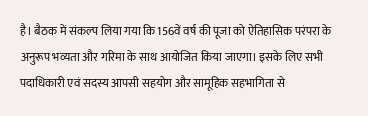है। बैठक में संकल्प लिया गया कि 156वें वर्ष की पूजा को ऐतिहासिक परंपरा के अनुरूप भव्यता और गरिमा के साथ आयोजित किया जाएगा। इसके लिए सभी पदाधिकारी एवं सदस्य आपसी सहयोग और सामूहिक सहभागिता से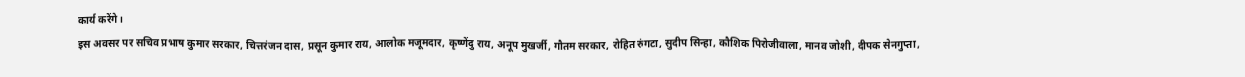कार्य करेंगे।
इस अवसर पर सचिव प्रभाष कुमार सरकार, चित्तरंजन दास, प्रसून कुमार राय, आलोक मजूमदार, कृष्णेंदु राय, अनूप मुखर्जी, गौतम सरकार, रोहित रुंगटा, सुदीप सिन्हा, कौशिक पिरोजीवाला, मानव जोशी, दीपक सेनगुप्ता,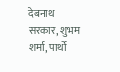देबनाथ सरकार, शुभम शर्मा, पार्थो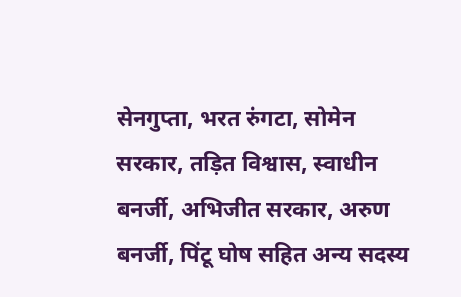सेनगुप्ता, भरत रुंगटा, सोमेन सरकार, तड़ित विश्वास, स्वाधीन बनर्जी, अभिजीत सरकार, अरुण बनर्जी, पिंटू घोष सहित अन्य सदस्य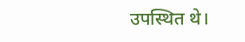उपस्थित थे।